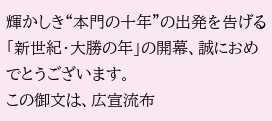輝かしき“本門の十年”の出発を告げる「新世紀・大勝の年」の開幕、誠におめでとうございます。
この御文は、広宣流布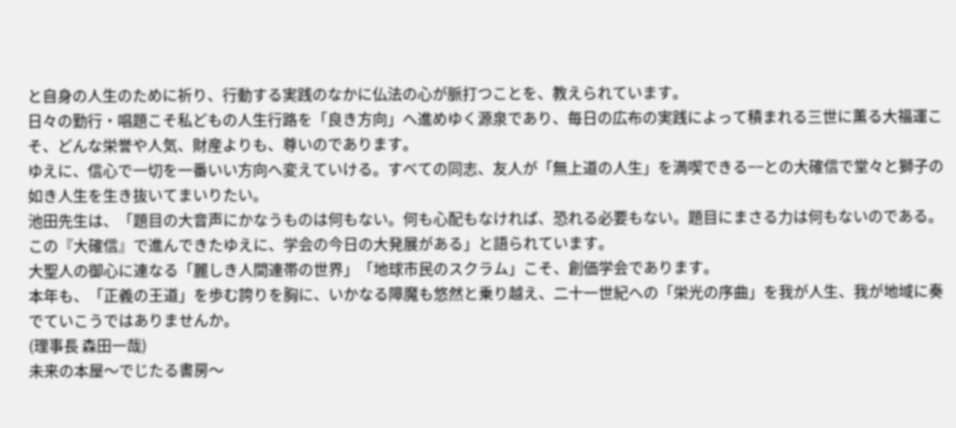と自身の人生のために祈り、行動する実践のなかに仏法の心が脈打つことを、教えられています。
日々の勤行・唱題こそ私どもの人生行路を「良き方向」へ進めゆく源泉であり、毎日の広布の実践によって積まれる三世に薫る大福運こそ、どんな栄誉や人気、財産よりも、尊いのであります。
ゆえに、信心で一切を一番いい方向へ変えていける。すべての同志、友人が「無上道の人生」を満喫できる−−との大確信で堂々と獅子の如き人生を生き抜いてまいりたい。
池田先生は、「題目の大音声にかなうものは何もない。何も心配もなければ、恐れる必要もない。題目にまさる力は何もないのである。この『大確信』で進んできたゆえに、学会の今日の大発展がある」と語られています。
大聖人の御心に連なる「麗しき人間連帯の世界」「地球市民のスクラム」こそ、創価学会であります。
本年も、「正義の王道」を歩む誇りを胸に、いかなる障魔も悠然と乗り越え、二十一世紀への「栄光の序曲」を我が人生、我が地域に奏でていこうではありませんか。
(理事長 森田一哉)
未来の本屋〜でじたる書房〜